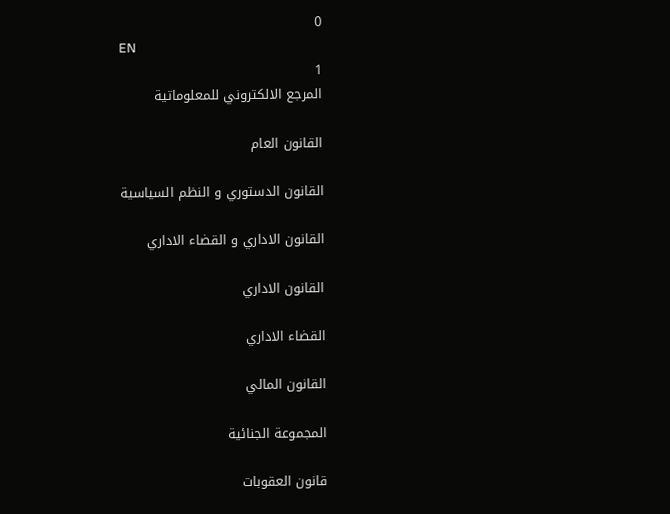0
EN
1
المرجع الالكتروني للمعلوماتية

القانون العام

القانون الدستوري و النظم السياسية

القانون الاداري و القضاء الاداري

القانون الاداري

القضاء الاداري

القانون المالي

المجموعة الجنائية

قانون العقوبات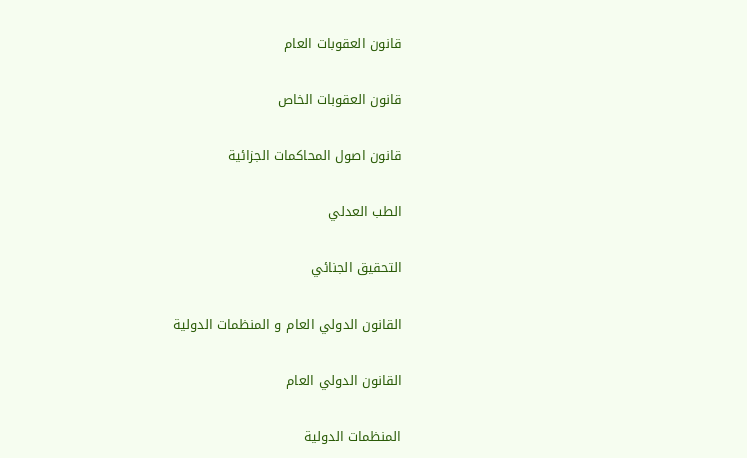قانون العقوبات العام

قانون العقوبات الخاص

قانون اصول المحاكمات الجزائية

الطب العدلي

التحقيق الجنائي

القانون الدولي العام و المنظمات الدولية

القانون الدولي العام

المنظمات الدولية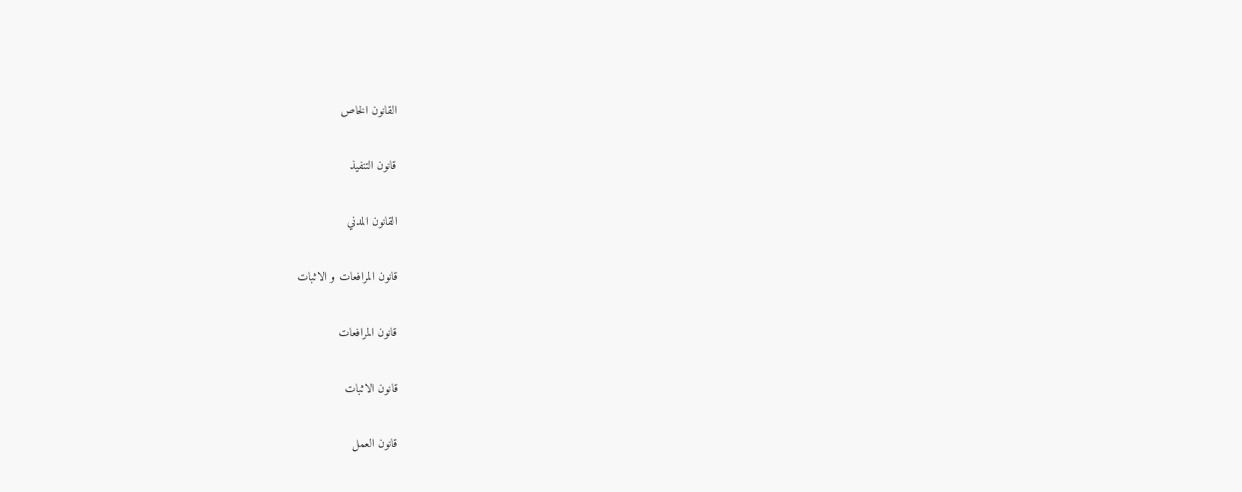القانون الخاص

قانون التنفيذ

القانون المدني

قانون المرافعات و الاثبات

قانون المرافعات

قانون الاثبات

قانون العمل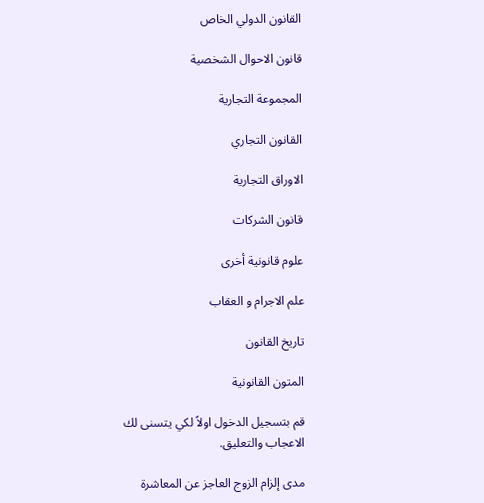القانون الدولي الخاص

قانون الاحوال الشخصية

المجموعة التجارية

القانون التجاري

الاوراق التجارية

قانون الشركات

علوم قانونية أخرى

علم الاجرام و العقاب

تاريخ القانون

المتون القانونية

قم بتسجيل الدخول اولاً لكي يتسنى لك الاعجاب والتعليق.

مدى إلزام الزوج العاجز عن المعاشرة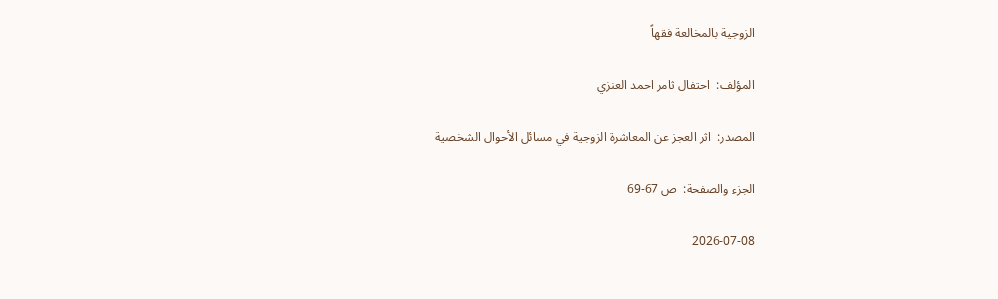الزوجية بالمخالعة فقهاً

المؤلف:  احتفال ثامر احمد العنزي

المصدر:  اثر العجز عن المعاشرة الزوجية في مسائل الأحوال الشخصية

الجزء والصفحة:  ص 67-69

2026-07-08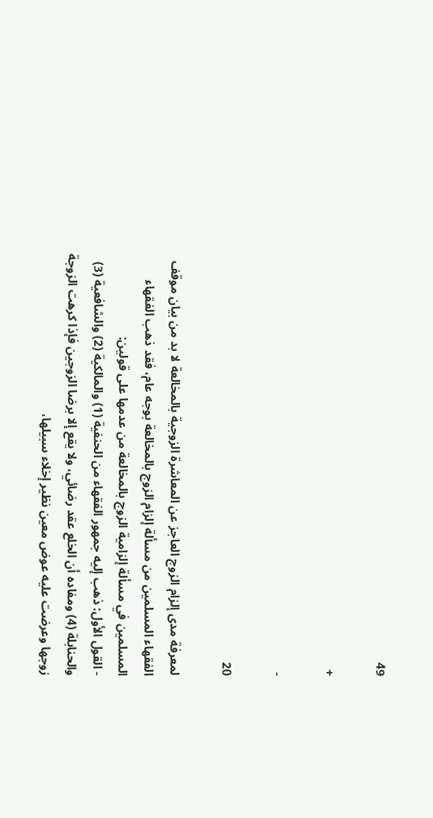49

+

-

20

لمعرفة مدى إلزام الزوج العاجز عن المعاشرة الزوجية بالمخالعة لا بد من بيان موقف الفقهاء المسلمين من مسألة إلزام الزوج بالمخالعة بوجه عام، فقد ذهب الفقهاء المسلمين في مسألة إلزامية الزوج بالمخالعة من عدمها على قولين:
- القول الأول: ذهب إليه جمهور الفقهاء من الحنفية (1) والمالكية (2) والشافعية (3) والحنابلة (4) ومفاده أن الخلع عقد رضائي، ولا يقع إلا برضا الزوجين فإذا كرهت الزوجة زوجها وعرضت عليه عوض معين نظير إخلاء سبيلها،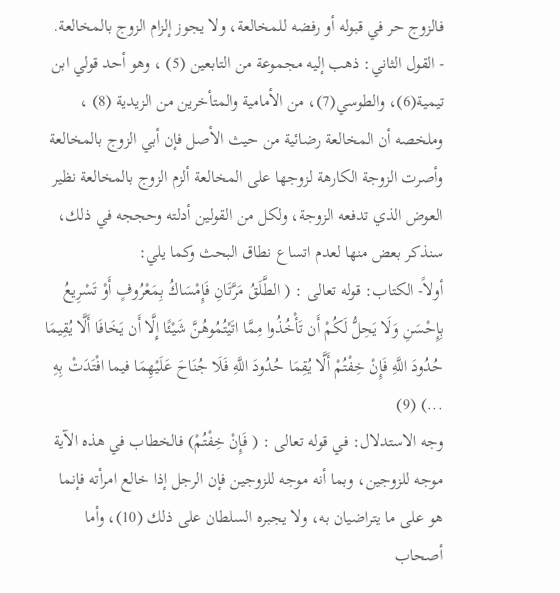فالزوج حر في قبوله أو رفضه للمخالعة، ولا يجوز إلزام الزوج بالمخالعة.
- القول الثاني: ذهب إليه مجموعة من التابعين (5) ، وهو أحد قولي ابن تيمية(6)، والطوسي(7)، من الأمامية والمتأخرين من الزيدية (8) ، وملخصه أن المخالعة رضائية من حيث الأصل فإن أبي الزوج بالمخالعة وأصرت الزوجة الكارهة لزوجها على المخالعة ألزم الزوج بالمخالعة نظير العوض الذي تدفعه الزوجة، ولكل من القولين أدلته وحججه في ذلك، سنذكر بعض منها لعدم اتساع نطاق البحث وكما يلي:
أولاً- الكتاب: قوله تعالى : ( الطَّلَقُ مَرَّتَانِ فَإِمْسَاكُ بِمَعْرُوفٍ أَوْ تَسْرِيعُ بِإِحْسَنِ وَلَا يَحِلُّ لَكُمْ أَن تَأْخُذُوا مِمَّا اتَيْتُمُوهُنَّ شَيْئًا إِلَّا أَن يَخَافَا أَلَّا يُقِيمَا حُدُودَ اللَّهِ فَإِنْ خِفْتُمْ أَلَّا يُقِمَا حُدُودَ اللَّهِ فَلَا جُنَاحَ عَلَيْهِمَا فيما افْتَدَتْ بِهِ ...) (9)
وجه الاستدلال: في قوله تعالى : ( فَإِنْ خِفْتُمْ) فالخطاب في هذه الآية موجه للزوجين، وبما أنه موجه للزوجين فإن الرجل إذا خالع امرأته فإنما هو على ما يتراضيان به، ولا يجبره السلطان على ذلك (10)، وأما أصحاب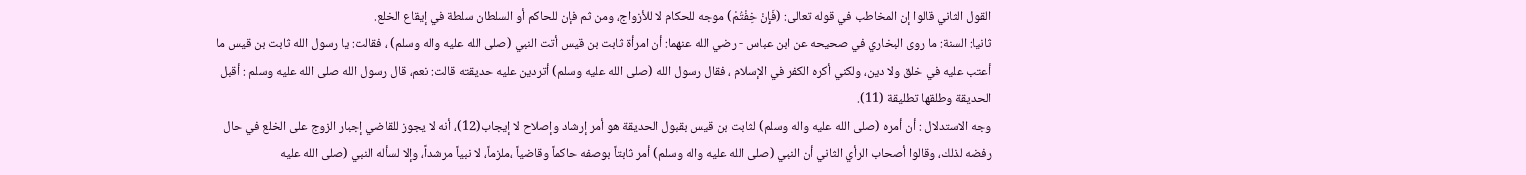القول الثاني قالوا إن المخاطب في قوله تعالى: (فَإِنْ خِفْتُمْ) موجه للحكام لا للأزواج، ومن ثم فإن للحاكم أو السلطان سلطة في إيقاع الخلع.
ثانيا: السنة: ما روى البخاري في صحيحه عن ابن عباس - رضي الله عنهما: أن امرأة ثابت بن قيس أتت النبي (صلى الله عليه واله وسلم) ، فقالت: يا رسول الله ثابت بن قيس ما أعتب عليه في خلق ولا دين، ولكني أكره الكفر في الإسلام ، فقال رسول الله (صلى الله عليه وسلم) أتردين عليه حديقته قالت: نعم، قال رسول الله صلى الله عليه وسلم : أقبل الحديقة وطلقها تطليقة (11).
وجه الاستدلال : أن أمره (صلى الله عليه واله وسلم) لثابت بن قيس بقبول الحديقة هو أمر إرشاد وإصلاح لا إيجاب(12)، أنه لا يجوز للقاضي إجبار الزوج على الخلع في حال رفضه لذلك، وقالوا أصحاب الرأي الثاني أن النبي (صلى الله عليه واله وسلم) أمر ثابتاً بوصفه حاكماً وقاضياً ،ملزماً، لا نبياً مرشداً، وإلا لسأله النبي (صلى الله عليه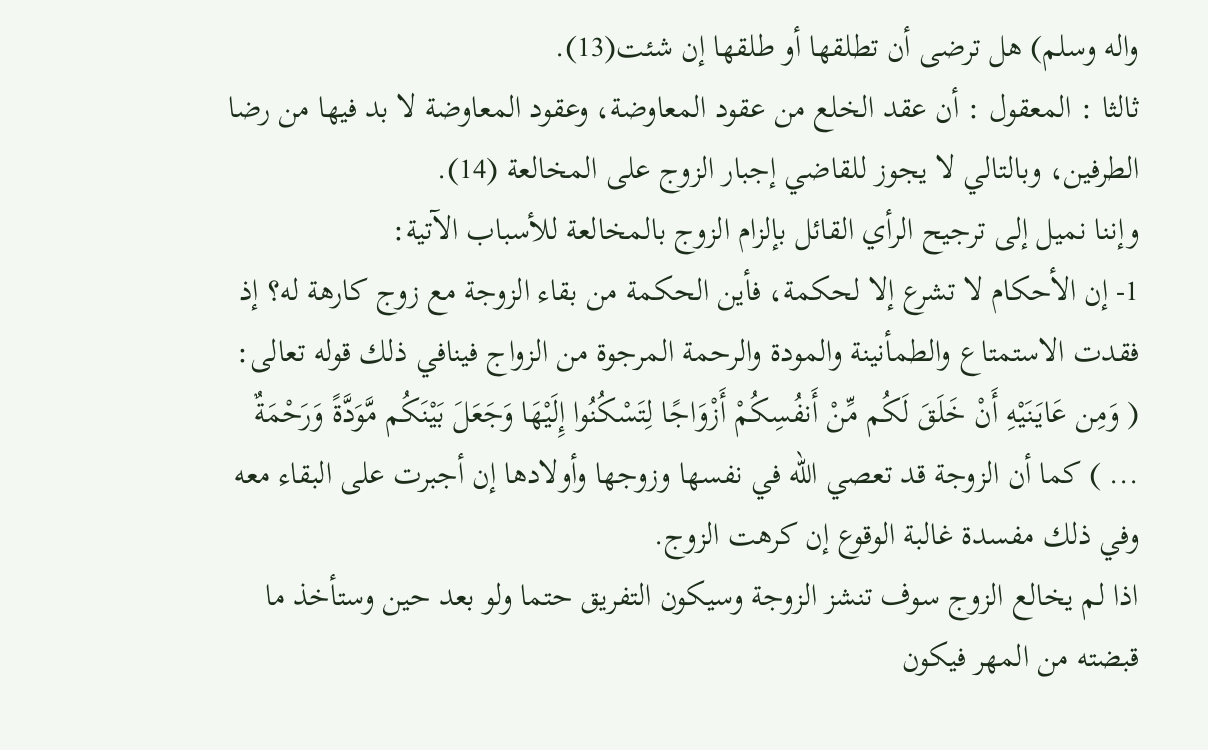واله وسلم) هل ترضى أن تطلقها أو طلقها إن شئت(13).
ثالثا : المعقول : أن عقد الخلع من عقود المعاوضة، وعقود المعاوضة لا بد فيها من رضا الطرفين، وبالتالي لا يجوز للقاضي إجبار الزوج على المخالعة (14).
وإننا نميل إلى ترجيح الرأي القائل بإلزام الزوج بالمخالعة للأسباب الآتية:
1- إن الأحكام لا تشرع إلا لحكمة، فأين الحكمة من بقاء الزوجة مع زوج كارهة له؟ إذ فقدت الاستمتاع والطمأنينة والمودة والرحمة المرجوة من الزواج فينافي ذلك قوله تعالى: ( وَمِن عَايَنَيْهِ أَنْ خَلَقَ لَكُم مِّنْ أَنفُسِكُمْ أَزْوَاجًا لِتَسْكُنُوا إِلَيْهَا وَجَعَلَ بَيْنَكُم مَّوَدَّةً وَرَحْمَةٌ ... ) كما أن الزوجة قد تعصي الله في نفسها وزوجها وأولادها إن أجبرت على البقاء معه وفي ذلك مفسدة غالبة الوقوع إن كرهت الزوج.
اذا لم يخالع الزوج سوف تنشز الزوجة وسيكون التفريق حتما ولو بعد حين وستأخذ ما قبضته من المهر فيكون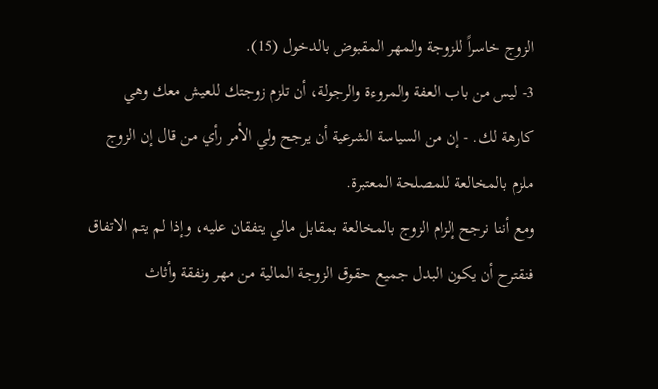الزوج خاسراً للزوجة والمهر المقبوض بالدخول (15).
3- ليس من باب العفة والمروءة والرجولة، أن تلزم زوجتك للعيش معك وهي كارهة لك. - إن من السياسة الشرعية أن يرجح ولي الأمر رأي من قال إن الزوج ملزم بالمخالعة للمصلحة المعتبرة.
ومع أننا نرجح إلزام الزوج بالمخالعة بمقابل مالي يتفقان عليه، وإذا لم يتم الاتفاق فنقترح أن يكون البدل جميع حقوق الزوجة المالية من مهر ونفقة وأثاث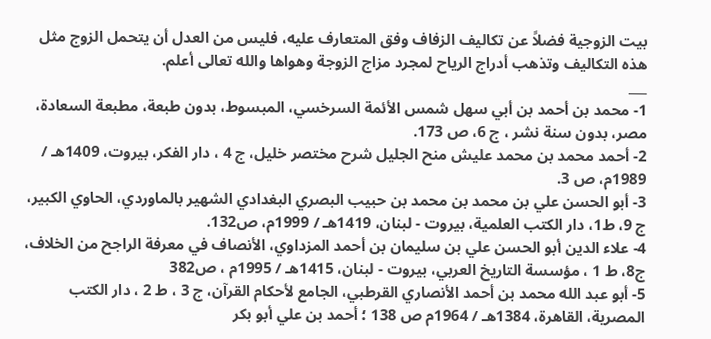بيت الزوجية فضلاً عن تكاليف الزفاف وفق المتعارف عليه، فليس من العدل أن يتحمل الزوج مثل هذه التكاليف وتذهب أدراج الرياح لمجرد مزاج الزوجة وهواها والله تعالى أعلم.
___
1- محمد بن أحمد بن أبي سهل شمس الأئمة السرخسي، المبسوط، بدون طبعة، مطبعة السعادة، مصر، بدون سنة نشر ، ج 6، ص 173.
2- أحمد محمد بن محمد عليش منح الجليل شرح مختصر خليل، ج 4 ، دار الفكر، بيروت، 1409هـ / 1989م، ص 3.
3- أبو الحسن علي بن محمد بن محمد بن حبيب البصري البغدادي الشهير بالماوردي، الحاوي الكبير، ج 9، ط1، دار الكتب العلمية، بيروت - لبنان، 1419هـ / 1999م، ص132.
4- علاء الدين أبو الحسن علي بن سليمان بن أحمد المزداوي، الأنصاف في معرفة الراجح من الخلاف، ج8، ط 1 ، مؤسسة التاريخ العربي، بيروت - لبنان، 1415هـ / 1995م ، ص382
5- أبو عبد الله محمد بن أحمد الأنصاري القرطبي، الجامع لأحكام القرآن، ج 3 ، ط 2 ، دار الكتب المصرية، القاهرة، 1384هـ / 1964م ص 138 ؛ أحمد بن علي أبو بكر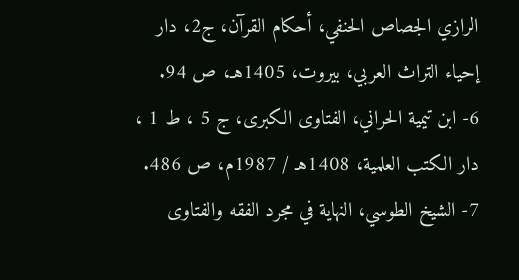الرازي الجصاص الحنفي، أحكام القرآن، ج2، دار إحياء التراث العربي، بيروت، 1405هـ، ص 94.
6- ابن تيمية الحراني، الفتاوى الكبرى، ج 5 ، ط 1 ، دار الكتب العلمية، 1408هـ / 1987م، ص 486.
7- الشيخ الطوسي، النهاية في مجرد الفقه والفتاوى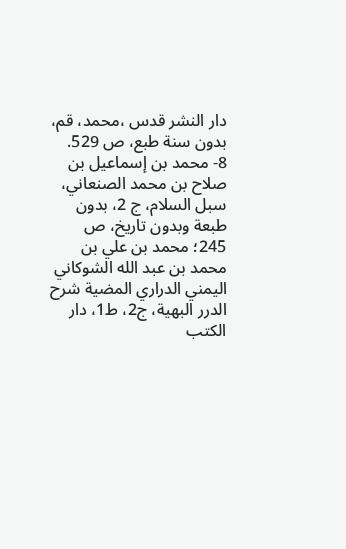دار النشر قدس ،محمد، قم، بدون سنة طبع، ص 529.
8- محمد بن إسماعيل بن صلاح بن محمد الصنعاني، سبل السلام، ج 2، بدون طبعة وبدون تاريخ، ص 245؛ محمد بن علي بن محمد بن عبد الله الشوكاني اليمني الدراري المضية شرح الدرر البهية، ج2، ط1، دار الكتب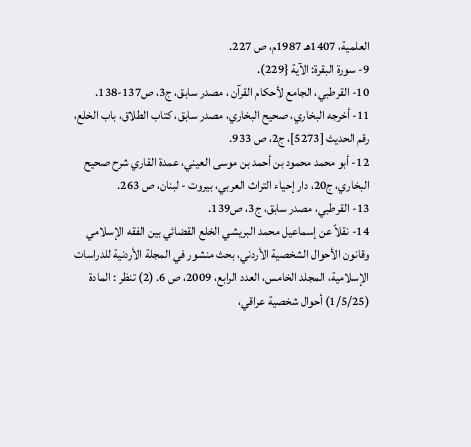العلمية، 1407هـ 1987م، ص 227.
9- سورة البقرة: الآية {229).
10- القرطبي، الجامع لأحكام القرآن ، مصدر سابق، ج3، ص137-138.
11- أخرجه البخاري، صحيح البخاري، مصدر سابق، كتاب الطلاق، باب الخلع، رقم الحديث [5273]، ج2، ص 933.
12- أبو محمد محمود بن أحمد بن موسى العيني، عمدة القاري شرح صحيح البخاري، ج20، دار إحياء التراث العربي، بيروت - لبنان، ص 263.
13- القرطبي، مصدر سابق، ج3، ص139.
14- نقلاً عن إسماعيل محمد البريشي الخلع القضائي بين الفقه الإسلامي وقانون الأحوال الشخصية الأردني، بحث منشور في المجلة الأردنية للدراسات الإسلامية، المجلد الخامس، العدد الرابع، 2009، ص 6. (2) تنظر : المادة (1/5/25) أحوال شخصية عراقي،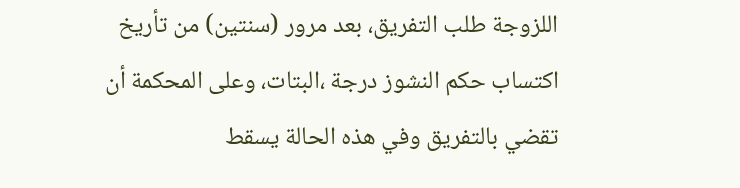اللزوجة طلب التفريق، بعد مرور (سنتين) من تأريخ اكتساب حكم النشوز درجة ،البتات، وعلى المحكمة أن تقضي بالتفريق وفي هذه الحالة يسقط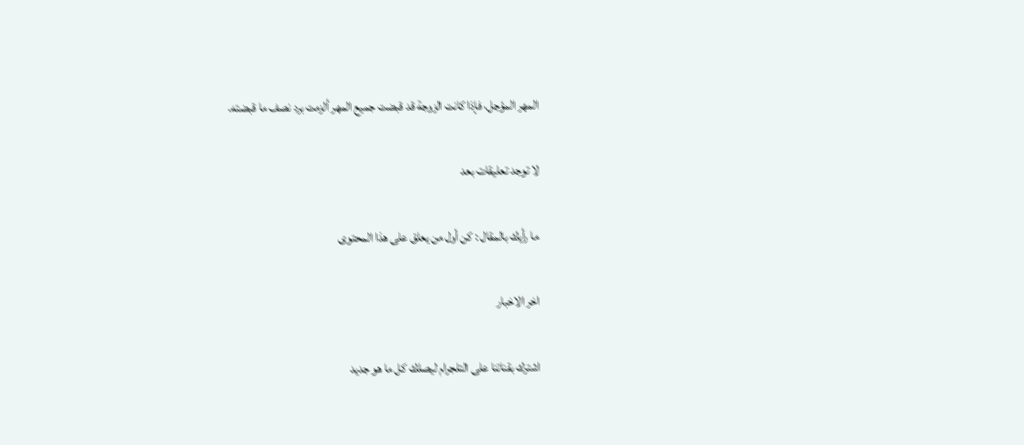المهر المؤجل، فإذا كانت الزوجة قد قبضت جميع المهر ألزمت برد نصف ما قبضته.

لا توجد تعليقات بعد

ما رأيك بالمقال : كن أول من يعلق على هذا المحتوى

اخر الاخبار

اشترك بقناتنا على التلجرام ليصلك كل ما هو جديد